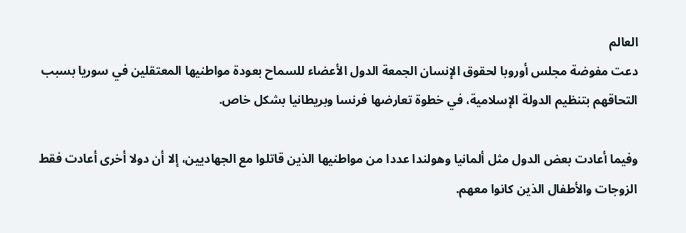العالم
دعت مفوضة مجلس أوروبا لحقوق الإنسان الجمعة الدول الأعضاء للسماح بعودة مواطنيها المعتقلين في سوريا بسبب التحاقهم بتنظيم الدولة الإسلامية، في خطوة تعارضها فرنسا وبريطانيا بشكل خاص.

وفيما أعادت بعض الدول مثل ألمانيا وهولندا عددا من مواطنيها الذين قاتلوا مع الجهاديين، إلا أن دولا أخرى أعادت فقط الزوجات والأطفال الذين كانوا معهم.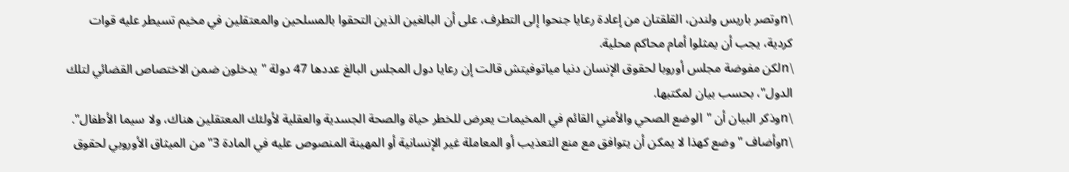\nوتصر باريس ولندن، القلقتان من إعادة رعايا جنحوا إلى التطرف، على أن البالغين الذين التحقوا بالمسلحين والمعتقلين في مخيم تسيطر عليه قوات كردية، يجب أن يمثلوا أمام محاكم محلية.
\nلكن مفوضة مجلس أوروبا لحقوق الإنسان دنيا مياتوفيتش قالت إن رعايا دول المجلس البالغ عددها 47 دولة "يدخلون ضمن الاختصاص القضائي لتلك الدول"، بحسب بيان لمكتبها.
\nوذكر البيان أن "الوضع الصحي والأمني القائم في المخيمات يعرض للخطر حياة والصحة الجسدية والعقلية لأولئك المعتقلين هناك، ولا سيما الأطفال".
\nوأضاف "وضع كهذا لا يمكن أن يتوافق مع منع التعذيب أو المعاملة غير الإنسانية أو المهينة المنصوص عليه في المادة 3" من الميثاق الأوروبي لحقوق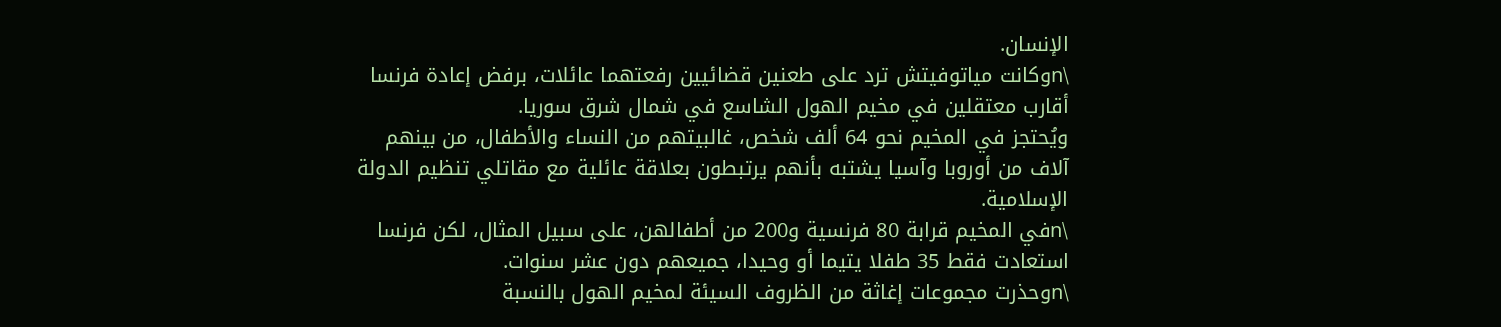الإنسان.
\nوكانت مياتوفيتش ترد على طعنين قضائيين رفعتهما عائلات، برفض إعادة فرنسا أقارب معتقلين في مخيم الهول الشاسع في شمال شرق سوريا.
ويُحتجز في المخيم نحو 64 ألف شخص، غالبيتهم من النساء والأطفال، من بينهم آلاف من أوروبا وآسيا يشتبه بأنهم يرتبطون بعلاقة عائلية مع مقاتلي تنظيم الدولة الإسلامية.
\nفي المخيم قرابة 80 فرنسية و200 من أطفالهن، على سبيل المثال، لكن فرنسا استعادت فقط 35 طفلا يتيما أو وحيدا، جميعهم دون عشر سنوات.
\nوحذرت مجموعات إغاثة من الظروف السيئة لمخيم الهول بالنسبة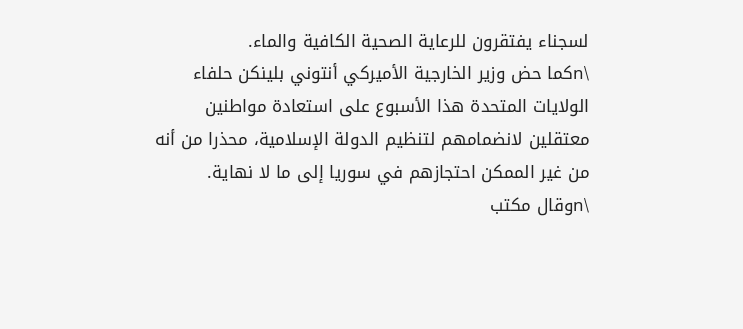لسجناء يفتقرون للرعاية الصحية الكافية والماء.
\nكما حض وزير الخارجية الأميركي أنتوني بلينكن حلفاء الولايات المتحدة هذا الأسبوع على استعادة مواطنين معتقلين لانضمامهم لتنظيم الدولة الإسلامية، محذرا من أنه من غير الممكن احتجازهم في سوريا إلى ما لا نهاية.
\nوقال مكتب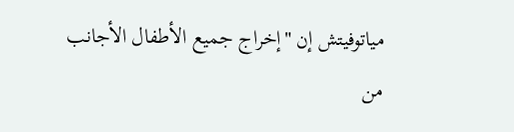مياتوفيتش إن "إخراج جميع الأطفال الأجانب من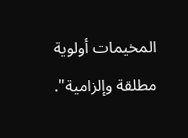المخيمات أولوية مطلقة وإلزامية".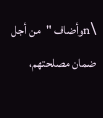\nوأضاف "من أجل ضمان مصلحتهم،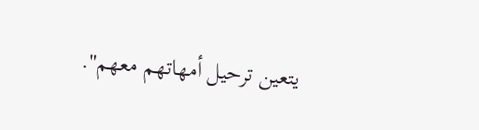يتعين ترحيل أمهاتهم معهم".